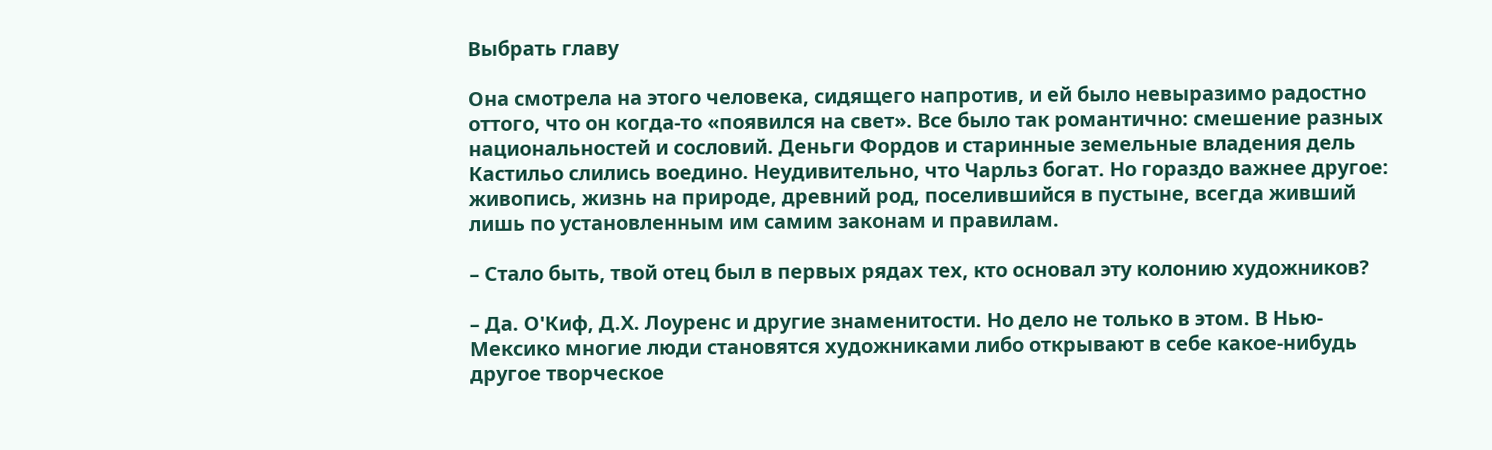Выбрать главу

Она смотрела на этого человека, сидящего напротив, и ей было невыразимо радостно оттого, что он когда-то «появился на свет». Все было так романтично: смешение разных национальностей и сословий. Деньги Фордов и старинные земельные владения дель Кастильо слились воедино. Неудивительно, что Чарльз богат. Но гораздо важнее другое: живопись, жизнь на природе, древний род, поселившийся в пустыне, всегда живший лишь по установленным им самим законам и правилам.

– Стало быть, твой отец был в первых рядах тех, кто основал эту колонию художников?

– Да. О'Киф, Д.Х. Лоуренс и другие знаменитости. Но дело не только в этом. В Нью-Мексико многие люди становятся художниками либо открывают в себе какое-нибудь другое творческое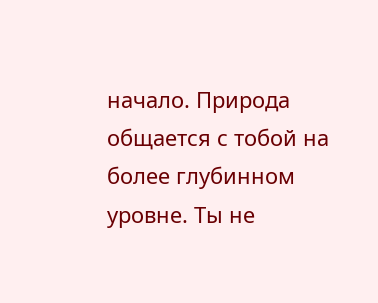начало. Природа общается с тобой на более глубинном уровне. Ты не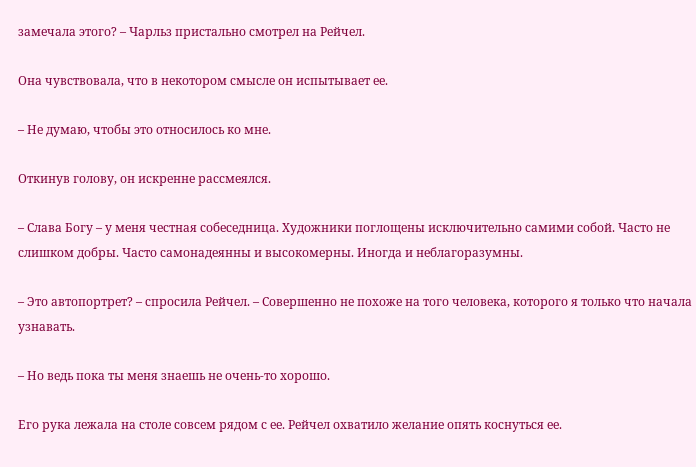замечала этого? – Чарльз пристально смотрел на Рейчел.

Она чувствовала, что в некотором смысле он испытывает ее.

– Не думаю, чтобы это относилось ко мне.

Откинув голову, он искренне рассмеялся.

– Слава Богу – у меня честная собеседница. Художники поглощены исключительно самими собой. Часто не слишком добры. Часто самонадеянны и высокомерны. Иногда и неблагоразумны.

– Это автопортрет? – спросила Рейчел. – Совершенно не похоже на того человека, которого я только что начала узнавать.

– Но ведь пока ты меня знаешь не очень-то хорошо.

Его рука лежала на столе совсем рядом с ее. Рейчел охватило желание опять коснуться ее.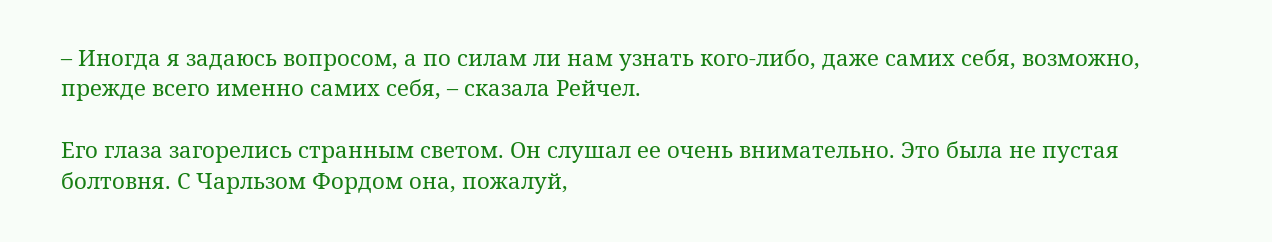– Иногда я задаюсь вопросом, а по силам ли нам узнать кого-либо, даже самих себя, возможно, прежде всего именно самих себя, – сказала Рейчел.

Его глаза загорелись странным светом. Он слушал ее очень внимательно. Это была не пустая болтовня. С Чарльзом Фордом она, пожалуй,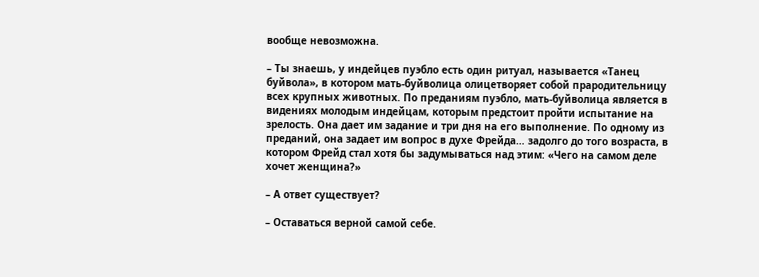вообще невозможна.

– Ты знаешь, у индейцев пуэбло есть один ритуал, называется «Танец буйвола», в котором мать-буйволица олицетворяет собой прародительницу всех крупных животных. По преданиям пуэбло, мать-буйволица является в видениях молодым индейцам, которым предстоит пройти испытание на зрелость. Она дает им задание и три дня на его выполнение. По одному из преданий, она задает им вопрос в духе Фрейда… задолго до того возраста, в котором Фрейд стал хотя бы задумываться над этим: «Чего на самом деле хочет женщина?»

– А ответ существует?

– Оставаться верной самой себе.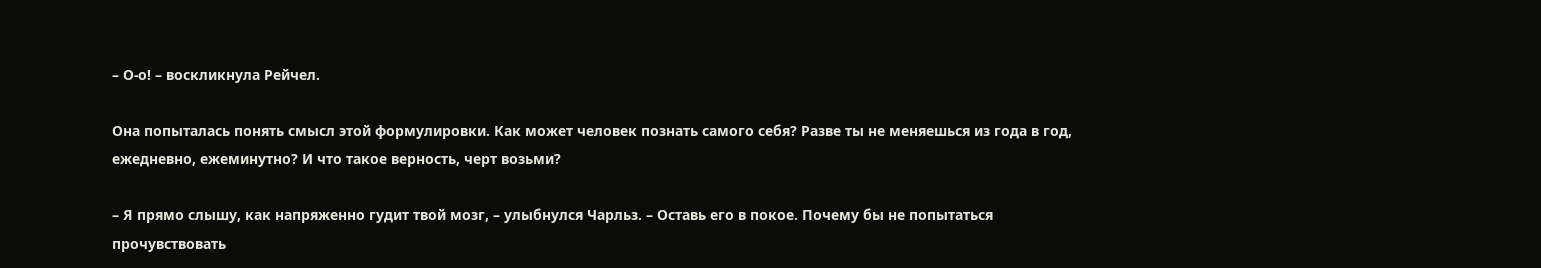– О-о! – воскликнула Рейчел.

Она попыталась понять смысл этой формулировки. Как может человек познать самого себя? Разве ты не меняешься из года в год, ежедневно, ежеминутно? И что такое верность, черт возьми?

– Я прямо слышу, как напряженно гудит твой мозг, – улыбнулся Чарльз. – Оставь его в покое. Почему бы не попытаться прочувствовать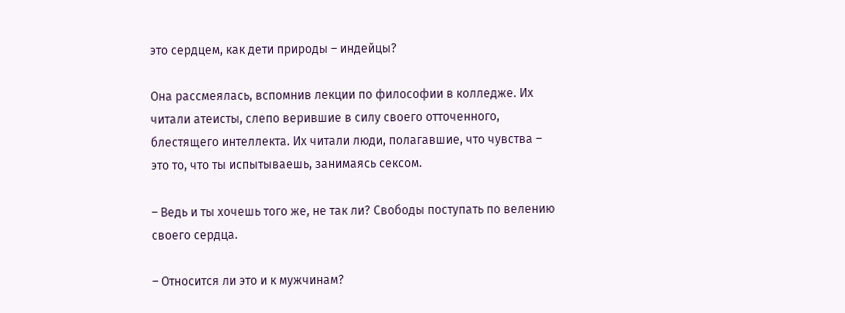это сердцем, как дети природы – индейцы?

Она рассмеялась, вспомнив лекции по философии в колледже. Их читали атеисты, слепо верившие в силу своего отточенного, блестящего интеллекта. Их читали люди, полагавшие, что чувства – это то, что ты испытываешь, занимаясь сексом.

– Ведь и ты хочешь того же, не так ли? Свободы поступать по велению своего сердца.

– Относится ли это и к мужчинам?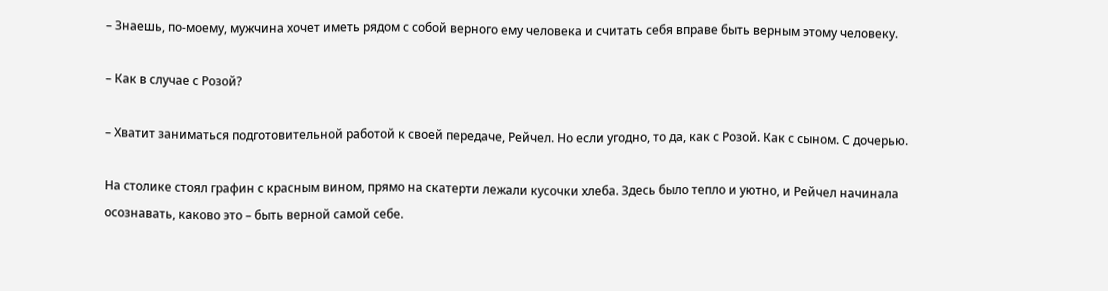– Знаешь, по-моему, мужчина хочет иметь рядом с собой верного ему человека и считать себя вправе быть верным этому человеку.

– Как в случае с Розой?

– Хватит заниматься подготовительной работой к своей передаче, Рейчел. Но если угодно, то да, как с Розой. Как с сыном. С дочерью.

На столике стоял графин с красным вином, прямо на скатерти лежали кусочки хлеба. Здесь было тепло и уютно, и Рейчел начинала осознавать, каково это – быть верной самой себе.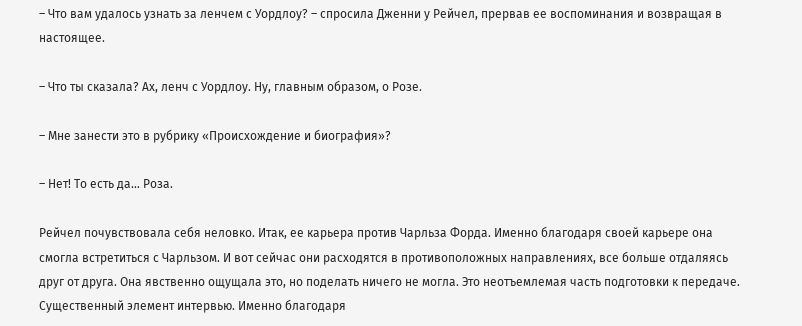– Что вам удалось узнать за ленчем с Уордлоу? – спросила Дженни у Рейчел, прервав ее воспоминания и возвращая в настоящее.

– Что ты сказала? Ах, ленч с Уордлоу. Ну, главным образом, о Розе.

– Мне занести это в рубрику «Происхождение и биография»?

– Нет! То есть да… Роза.

Рейчел почувствовала себя неловко. Итак, ее карьера против Чарльза Форда. Именно благодаря своей карьере она смогла встретиться с Чарльзом. И вот сейчас они расходятся в противоположных направлениях, все больше отдаляясь друг от друга. Она явственно ощущала это, но поделать ничего не могла. Это неотъемлемая часть подготовки к передаче. Существенный элемент интервью. Именно благодаря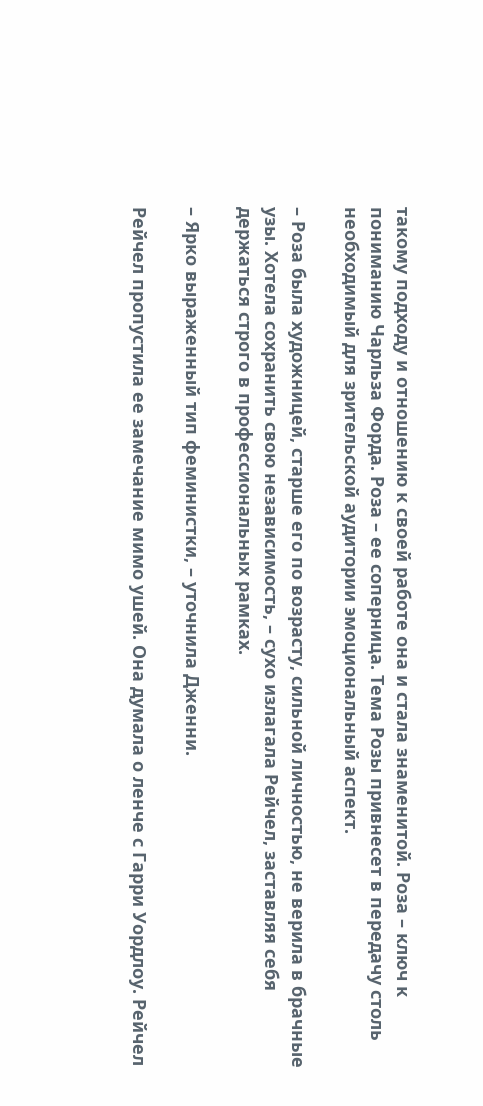такому подходу и отношению к своей работе она и стала знаменитой. Роза – ключ к пониманию Чарльза Форда. Роза – ее соперница. Тема Розы привнесет в передачу столь необходимый для зрительской аудитории эмоциональный аспект.

– Роза была художницей, старше его по возрасту, сильной личностью, не верила в брачные узы. Хотела сохранить свою независимость, – сухо излагала Рейчел, заставляя себя держаться строго в профессиональных рамках.

– Ярко выраженный тип феминистки, – уточнила Дженни.

Рейчел пропустила ее замечание мимо ушей. Она думала о ленче с Гарри Уордлоу. Рейчел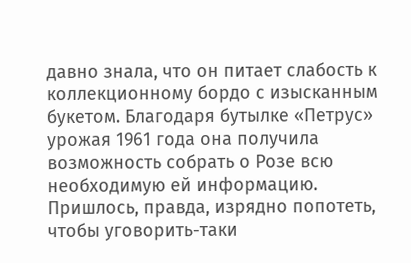давно знала, что он питает слабость к коллекционному бордо с изысканным букетом. Благодаря бутылке «Петрус» урожая 1961 года она получила возможность собрать о Розе всю необходимую ей информацию. Пришлось, правда, изрядно попотеть, чтобы уговорить-таки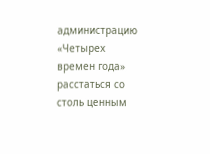администрацию «Четырех времен года» расстаться со столь ценным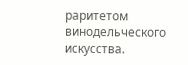раритетом винодельческого искусства.